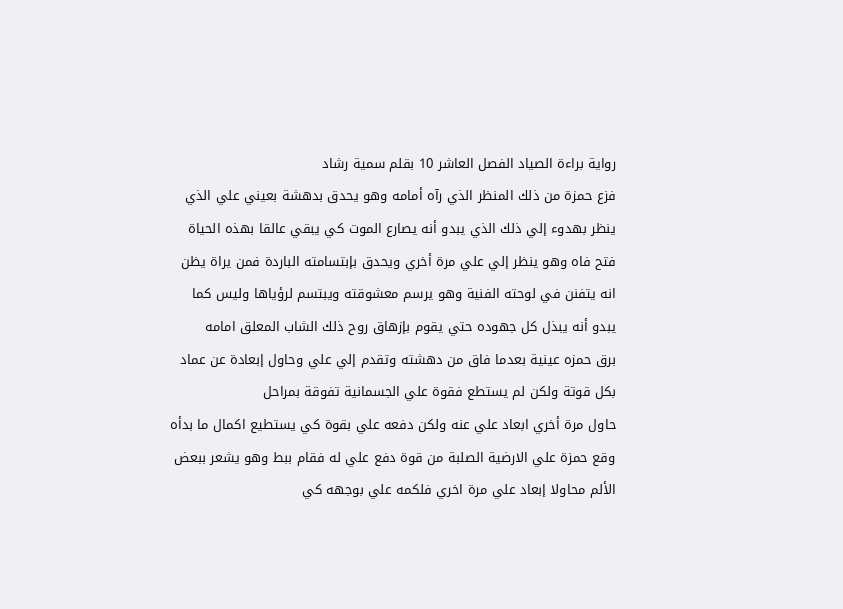رواية براءة الصياد الفصل العاشر 10 بقلم سمية رشاد
فزع حمزة من ذلك المنظر الذي رآه أمامه وهو يحدق بدهشة بعيني علي الذي ينظر بهدوء إلي ذلك الذي يبدو أنه يصارع الموت كي يبقي عالقا بهذه الحياة
فتح فاه وهو ينظر إلي علي مرة أخري ويحدق بإبتسامته الباردة فمن يراة يظن انه يتفنن في لوحته الفنية وهو يرسم معشوقته ويبتسم لرؤياها وليس كما يبدو أنه يبذل كل جهوده حتي يقوم بإزهاق روح ذلك الشاب المعلق امامه
برق حمزه عينية بعدما فاق من دهشته وتقدم إلي علي وحاول إبعادة عن عماد بكل قوتة ولكن لم يستطع فقوة علي الجسمانية تفوقة بمراحل
حاول مرة أخري ابعاد علي عنه ولكن دفعه علي بقوة كي يستطيع اكمال ما بدأه
وقع حمزة علي الارضية الصلبة من قوة دفع علي له فقام ببط وهو يشعر ببعض الألم محاولا إبعاد علي مرة اخري فلكمه علي بوجهه كي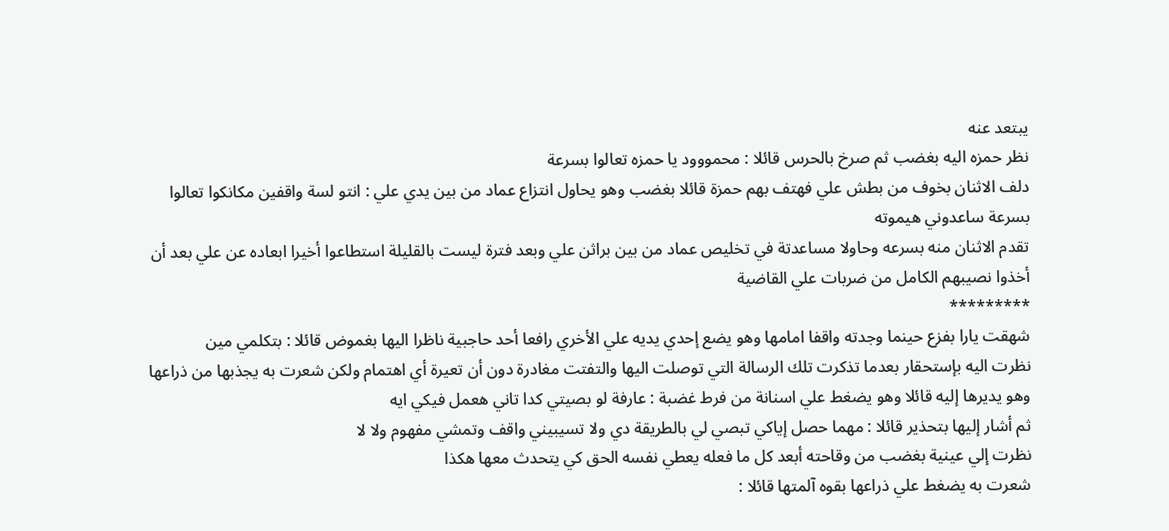يبتعد عنه
نظر حمزه اليه بغضب ثم صرخ بالحرس قائلا : محمووود يا حمزه تعالوا بسرعة
دلف الاثنان بخوف من بطش علي فهتف بهم حمزة قائلا بغضب وهو يحاول انتزاع عماد من بين يدي علي : انتو لسة واقفين مكانكوا تعالوا بسرعة ساعدوني هيموته
تقدم الاثنان منه بسرعه وحاولا مساعدتة في تخليص عماد من بين براثن علي وبعد فترة ليست بالقليلة استطاعوا أخيرا ابعاده عن علي بعد أن أخذوا نصيبهم الكامل من ضربات علي القاضية
*********
شهقت يارا بفزع حينما وجدته واقفا امامها وهو يضع إحدي يديه علي الأخري رافعا أحد حاجبية ناظرا اليها بغموض قائلا : بتكلمي مين
نظرت اليه بإستحقار بعدما تذكرت تلك الرسالة التي توصلت اليها والتفتت مغادرة دون أن تعيرة أي اهتمام ولكن شعرت به يجذبها من ذراعها وهو يديرها إليه قائلا وهو يضغط علي اسنانة من فرط غضبة : عارفة لو بصيتي كدا تاني هعمل فيكي ايه
ثم أشار إليها بتحذير قائلا : مهما حصل إياكي تبصي لي بالطريقة دي ولا تسيبيني واقف وتمشي مفهوم ولا لا
نظرت إلي عينية بغضب من وقاحته أبعد كل ما فعله يعطي نفسه الحق كي يتحدث معها هكذا
شعرت به يضغط علي ذراعها بقوه آلمتها قائلا :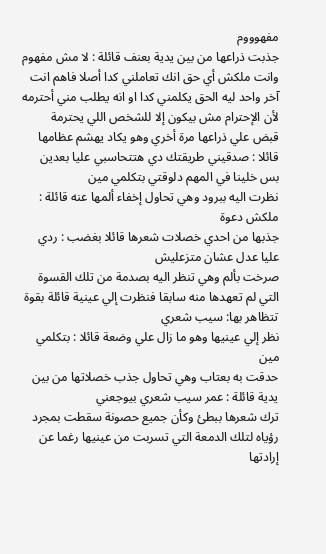مفهوووم
جذبت ذراعها من بين يدية بعنف قائلة : لا مش مفهوم وانت ملكش أي حق انك تعاملني كدا أصلا فاهم انت آخر واحد ليه الحق يكلمني كدا او انه يطلب مني أحترمه لأن الإحترام مش بيكون إلا للشخص اللي يحترمة
قبض علي ذراعها مرة أخري وهو يكاد يهشم عظامها قائلا : صدقيني طريقتك دي هتتحاسبي عليا بعدين بس خلينا في المهم دلوقتي بتكلمي مين
نظرت اليه ببرود وهي تحاول إخفاء ألمها عنه قائلة : ملكش دعوة
جذبها من احدي خصلات شعرها قائلا بغضب : ردي عليا عدل عشان متزعليش
صرخت بألم وهي تنظر اليه بصدمة من تلك القسوة التي لم تعهدها منه سابقا فنظرت إلي عينية قائلة بقوة تتظاهر بها: سيب شعري
نظر إلي عينيها وهو ما زال علي وضعة قائلا : بتكلمي مين
حدقت به بعتاب وهي تحاول جذب خصلاتها من بين يدية قائلة : عمر سيب شعري بيوجعني
ترك شعرها ببطئ وكأن جميع حصونة سقطت بمجرد رؤياه لتلك الدمعة التي تسربت من عينيها رغما عن إرادتها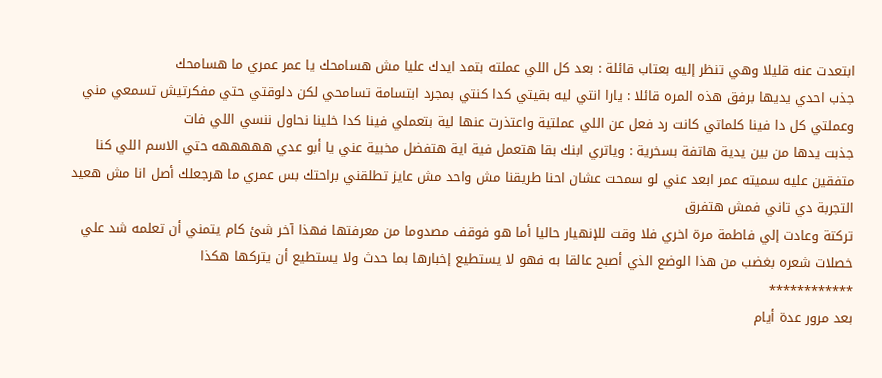ابتعدت عنه قليلا وهي تنظر إليه بعتاب قائلة : بعد كل اللي عملته بتمد ايدك عليا مش هسامحك يا عمر عمري ما هسامحك
جذب احدي يديها برفق هذه المره قائلا : يارا انتي ليه بقيتي كدا كنتي بمجرد ابتسامة تسامحي لكن دلوقتي حتي مفكرتيش تسمعي مني وعملتي كل دا فينا كلماتي كانت رد فعل عن اللي عملتية واعتذرت عنها لية بتعملي فينا كدا خلينا نحاول ننسي اللي فات
جذبت يدها من بين يدية هاتفة بسخرية : وياتري ابنك بقا هتعمل فية اية هتفضل مخبية عني يا أبو عدي هههههه حتي الاسم اللي كنا متفقين عليه سميته عمر ابعد عني لو سمحت عشان احنا طريقنا مش واحد مش عايز تطلقني براحتك بس عمري ما هرجعلك أصل انا مش هعيد التجربة دي تاني فمش هتفرق
تركتة وعادت إلي فاطمة مرة اخري فلا وقت للإنهيار حاليا أما هو فوقف مصدوما من معرفتها فهذا آخر شئ كام يتمني أن تعلمه شد علي خصلات شعره بغضب من هذا الوضع الذي أصبح عالقا به فهو لا يستطيع إخبارها بما حدث ولا يستطيع أن يتركها هكذا
************
بعد مرور عدة أيام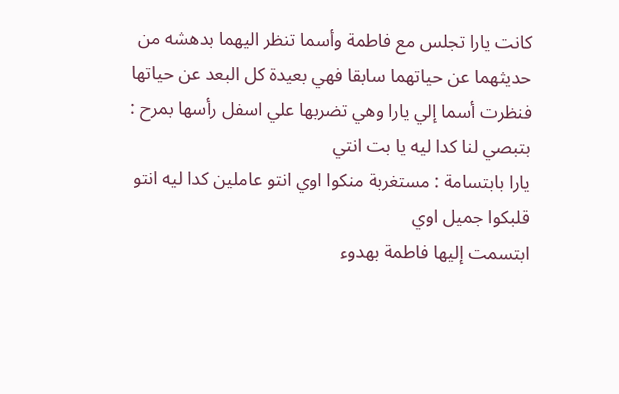كانت يارا تجلس مع فاطمة وأسما تنظر اليهما بدهشه من حديثهما عن حياتهما سابقا فهي بعيدة كل البعد عن حياتها فنظرت أسما إلي يارا وهي تضربها علي اسفل رأسها بمرح : بتبصي لنا كدا ليه يا بت انتي
يارا بابتسامة : مستغربة منكوا اوي انتو عاملين كدا ليه انتو قلبكوا جميل اوي
ابتسمت إليها فاطمة بهدوء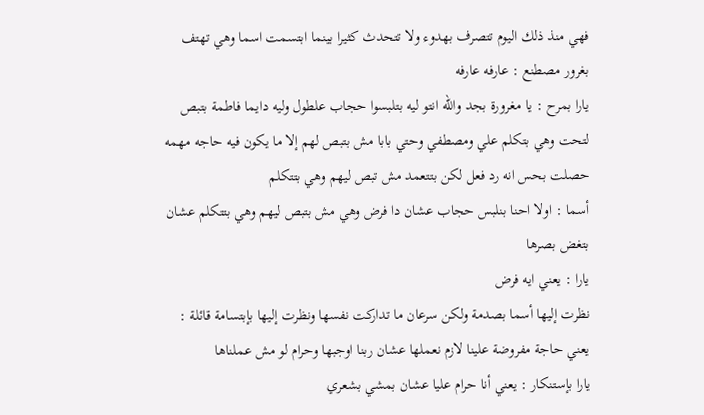فهي منذ ذلك اليوم تتصرف بهدوء ولا تتحدث كثيرا بينما ابتسمت اسما وهي تهتف بغرور مصطنع : عارفه عارفه
يارا بمرح : يا مغرورة بجد والله انتو ليه بتلبسوا حجاب علطول وليه دايما فاطمة بتبص لتحت وهي بتكلم علي ومصطفي وحتي بابا مش بتبص لهم إلا ما يكون فيه حاجه مهمه حصلت بحس انه رد فعل لكن بتتعمد مش تبص ليهم وهي بتتكلم
أسما : اولا احنا بنلبس حجاب عشان دا فرض وهي مش بتبص ليهم وهي بتتكلم عشان بتغض بصرها
يارا : يعني ايه فرض
نظرت إليها أسما بصدمة ولكن سرعان ما تداركت نفسها ونظرت إليها بإبتسامة قائلة : يعني حاجة مفروضة علينا لازم نعملها عشان ربنا اوجبها وحرام لو مش عملناها
يارا بإستنكار : يعني أنا حرام عليا عشان بمشي بشعري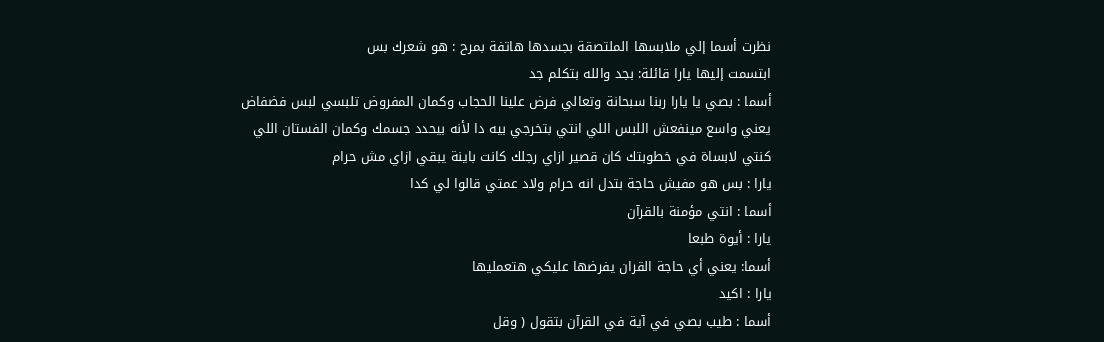نظرت أسما إلي ملابسها الملتصقة بجسدها هاتفة بمرح : هو شعرك بس
ابتسمت إليها يارا قائلة: بجد والله بتكلم جد
أسما : بصي يا يارا ربنا سبحانة وتعالي فرض علينا الحجاب وكمان المفروض تلبسي لبس فضفاض يعني واسع مينفعش اللبس اللي انتي بتخرجي بيه دا لأنه بيحدد جسمك وكمان الفستان اللي كنتي لابساة في خطوبتك كان قصير ازاي رجلك كانت باينة يبقي ازاي مش حرام
يارا : بس هو مفيش حاجة بتدل انه حرام ولاد عمتي قالوا لي كدا
أسما : انتي مؤمنة بالقرآن
يارا : أيوة طبعا
أسما: يعني أي حاجة القران يفرضها عليكي هتعمليها
يارا : اكيد
أسما : طيب بصي في آية في القرآن بتقول ( وقل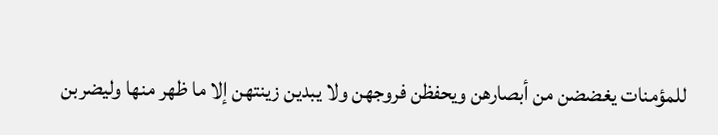للمؤمنات يغضضن من أبصارهن ويحفظن فروجهن ولا يبدين زينتهن إلا ما ظهر منها وليضربن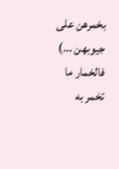بخمرهن على جيوبهن ...) فالخمار ما تخمر به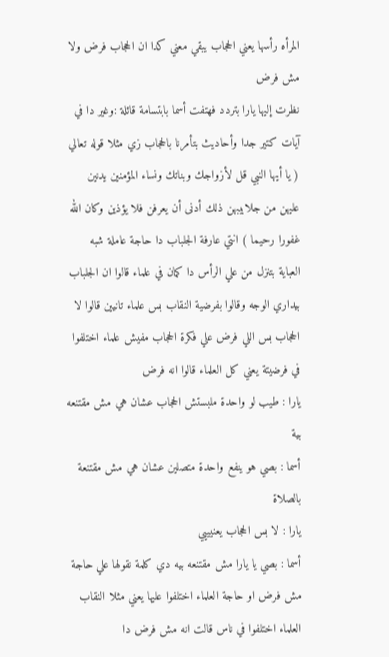المرأه رأسها يعني الحجاب يبقي معني كدا ان الحجاب فرض ولا مش فرض
نظرت إليها يارا بتردد فهتفت أسما بابتسامة قائلة :وغير دا في آيات كتير جدا وأحاديث بتأمرنا بالحجاب زي مثلا قوله تعالي ( يا أيها النبي قل لأزواجك وبناتك ونساء المؤمنين يدنين عليهن من جلابيبهن ذلك أدنى أن يعرفن فلا يؤذين وكان الله غفورا رحيما ) انتي عارفة الجلباب دا حاجة عاملة شبه العباية بتنزل من علي الرأس دا كمان في علماء قالوا ان الجلباب بيداري الوجه وقالوا بفرضية النقاب بس علماء تانيين قالوا لا الحجاب بس اللي فرض علي فكرة الحجاب مفيش علماء اختلفوا في فرضيتة يعني كل العلماء قالوا انه فرض
يارا : طيب لو واحدة ملبستش الحجاب عشان هي مش مقتنعه بية
أسما : بصي هو ينفع واحدة متصلين عشان هي مش مقتنعة بالصلاة
يارا : لا بس الحجاب يعنيييي
أسما : بصي يا يارا مش مقتنعه بيه دي كلمة نقولها علي حاجة مش فرض او حاجة العلماء اختلفوا عليها يعني مثلا النقاب العلماء اختلفوا في ناس قالت انه مش فرض دا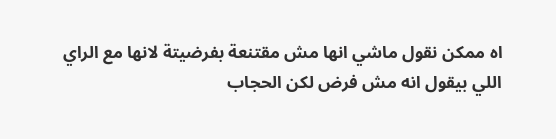اه ممكن نقول ماشي انها مش مقتنعة بفرضيتة لانها مع الراي اللي بيقول انه مش فرض لكن الحجاب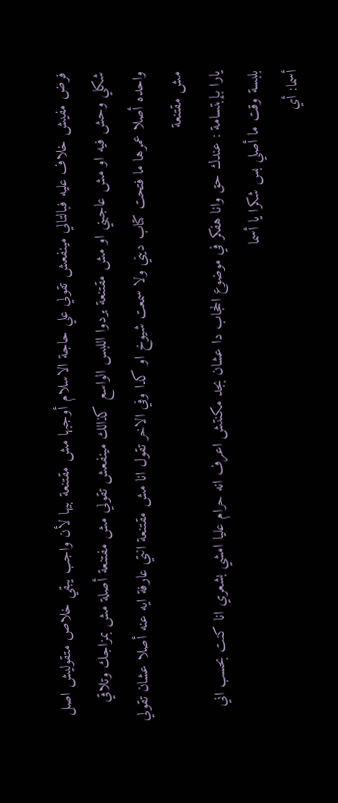فرض مفيش خلاف عليه فبالتالي مينفعش تقولي علي حاجة الاسلام أوجبها مش مقتنعة بيها لأن واجب يبقي خلاص متقوليش اصل شكلي وحش فيه او مش عاجبني او مش مقتنعة بردوا اللبس الواسع كذالك مينفعش تقولي مش مفتنعة أصلة مش بمزاجك وتلاقي واحده أصلا عمرها ما فتحت كتاب ديني ولا سمعت شيوخ او كدا وفي الاخر تقول انا مش مقتنعة انتي عارفة ايه عنه أصلا عشان تقولي مش مقتنعة
يارا بإبتسامة : عندك حق وانا هفكر في موضوع الحجاب دا عشان بجد مكنتش اعرف انه حرام عليا امشي بشعري انا كنت بحسب اني بلبسة وقت ما أصلي بس شكرا يا أسما
أسما: أي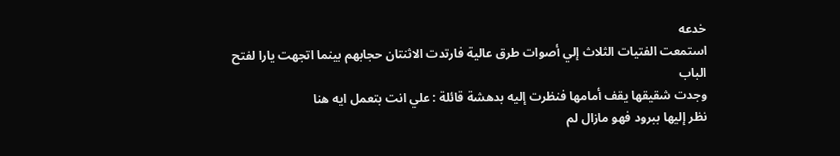خدعه
استمعت الفتيات الثلاث إلي أصوات طرق عالية فارتدت الاثنتان حجابهم بينما اتجهت يارا لفتح الباب
وجدت شقيقها يقف أمامها فنظرت إليه بدهشة قائلة : علي انت بتعمل ايه هنا
نظر إليها ببرود فهو مازال لم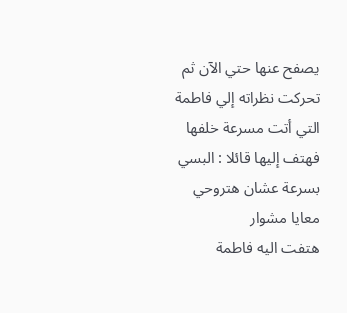يصفح عنها حتي الآن ثم تحركت نظراته إلي فاطمة التي أتت مسرعة خلفها فهتف إليها قائلا : البسي بسرعة عشان هتروحي معايا مشوار
هتفت اليه فاطمة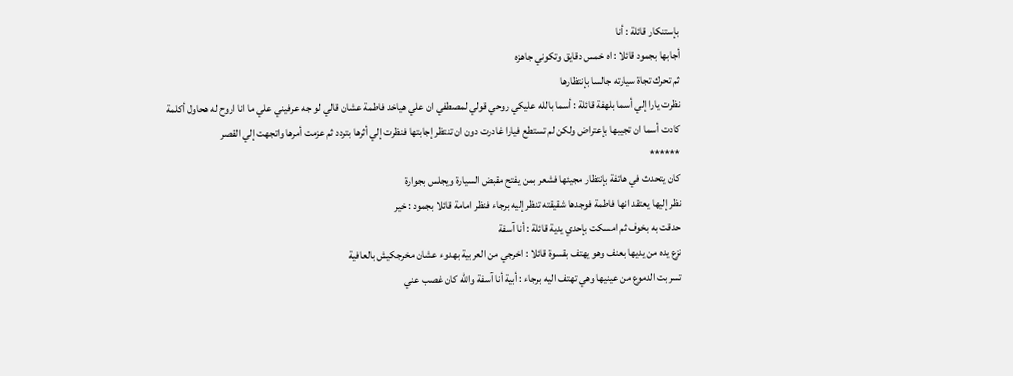بإستنكار قائلة : أنا
أجابها بجمود قائلا : اه خمس دقايق وتكوني جاهزه
ثم تحرك تجاة سيارته جالسا بإنتظارها
نظرت يارا إلي أسما بلهفة قائلة : أسما بالله عليكي روحي قولي لمصطفي ان علي هياخد فاطمة عشان قالي لو جه عرفيني علي ما انا اروح له هحاول أكلمة
كادت أسما ان تجيبها بإعتراض ولكن لم تستطع فيارا غادرت دون ان تنتظر إجابتها فنظرت إلي أثرها بتردد ثم عزمت أمرها واتجهت إلي القصر
******
كان يتحدث في هاتفة بإنتظار مجيئها فشعر بمن يفتح مقبض السيارة ويجلس بجوارة
نظر إليها يعتقد انها فاطمة فوجدها شقيقته تنظر إليه برجاء فنظر امامة قائلا بجمود : خير
حدقت به بخوف ثم امسكت بإحدي يدية قائلة : أنا آسفة
نزع يده من يديها بعنف وهو يهتف بقسوة قائلا : اخرجي من العربية بهدوء عشان مخرجكيش بالعافية
تسربت الدموع من عينيها وهي تهتف اليه برجاء : أبية أنا آسفة والله كان غصب عني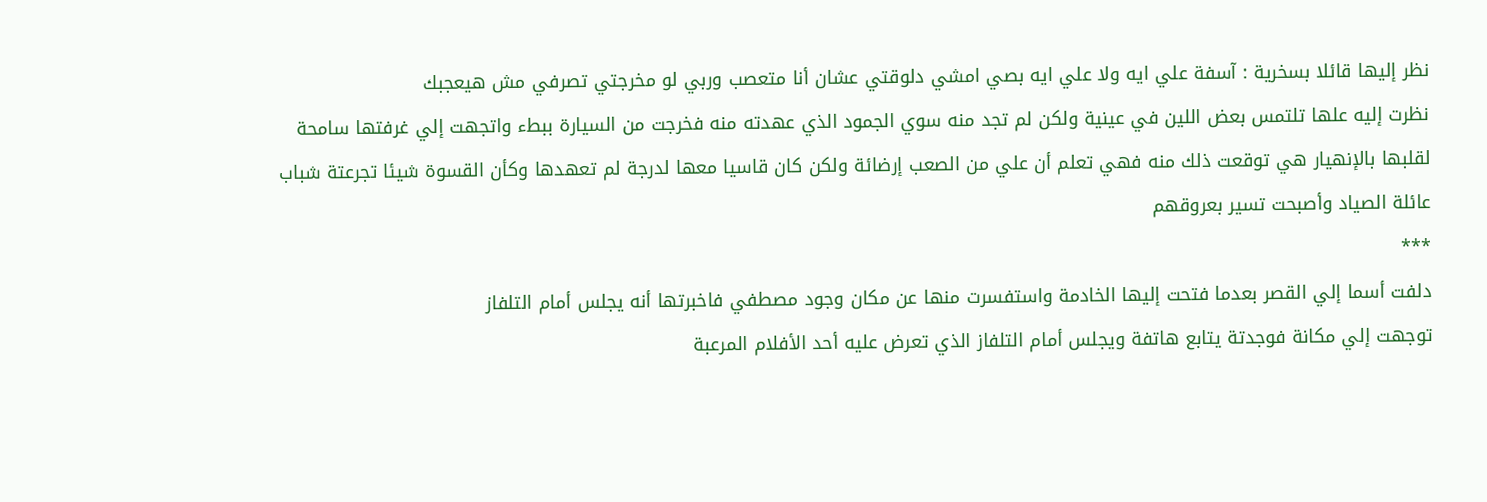نظر إليها قائلا بسخرية : آسفة علي ايه ولا علي ايه بصي امشي دلوقتي عشان أنا متعصب وربي لو مخرجتي تصرفي مش هيعجبك
نظرت إليه علها تلتمس بعض اللين في عينية ولكن لم تجد منه سوي الجمود الذي عهدته منه فخرجت من السيارة ببطء واتجهت إلي غرفتها سامحة لقلبها بالإنهيار هي توقعت ذلك منه فهي تعلم أن علي من الصعب إرضائة ولكن كان قاسيا معها لدرجة لم تعهدها وكأن القسوة شيئا تجرعتة شباب عائلة الصياد وأصبحت تسير بعروقهم
***
دلفت أسما إلي القصر بعدما فتحت إليها الخادمة واستفسرت منها عن مكان وجود مصطفي فاخبرتها أنه يجلس أمام التلفاز
توجهت إلي مكانة فوجدتة يتابع هاتفة ويجلس أمام التلفاز الذي تعرض عليه أحد الأفلام المرعبة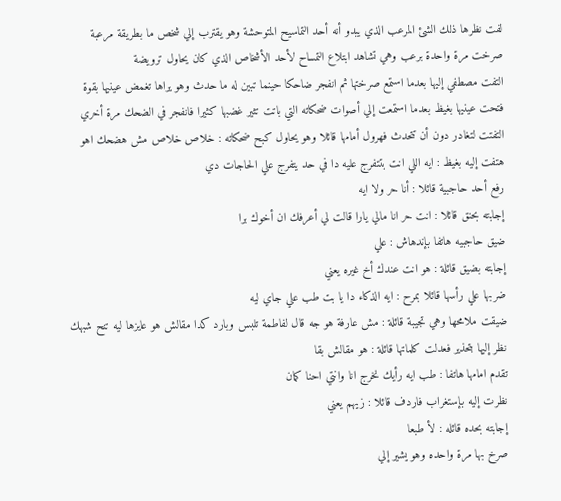لفت نظرها ذلك الشئ المرعب الذي يبدو أنه أحد التماسيح المتوحشة وهو يقترب إلي شخص ما بطريقة مرعبة
صرخت مرة واحدة برعب وهي تشاهد ابتلاع التمساح لأحد الأشخاص الذي كان يحاول ترويضة
التفت مصطفي إليها بعدما استمع صرختها ثم انفجر ضاحكا حينما تبين له ما حدث وهو يراها تغمض عينيها بقوة
فتحت عينيها بغيظ بعدما استمعت إلي أصوات ضحكاته التي باتت تثير غضبها كثيرا فانفجر في الضحك مرة أخري
التفتت لتغادر دون أن تتحدث فهرول أمامها قائلا وهو يحاول كبح ضحكاته : خلاص خلاص مش هضحك اهو
هتفت إليه بغيظ : ايه اللي انت بتتفرج عليه دا في حد يتفرج علي الحاجات دي
رفع أحد حاجبية قائلا : أنا حر ولا ايه
إجابته بحنق قائلا : انت حر انا مالي يارا قالت لي أعرفك ان أخوك برا
ضيق حاجبيه هاتفا بإندهاش : علي
إجابته بضيق قائلة : هو انت عندك أخ غيره يعني
ضربها علي رأسها قائلا بمرح : ايه الذكاء دا يا بت طب علي جاي ليه
ضيقت ملامحها وهي تجيبة قائلة : مش عارفة هو جه قال لفاطمة تلبس وبارد كدا مقالش هو عايزها ليه تنح شبهك
نظر إليها بتحذير فعدلت كلماتها قائلة : هو مقالش بقا
تقدم امامها هاتفا : طب ايه رأيك نخرج انا وانتي احنا كمان
نظرت إليه بإستغراب فاردف قائلا : زيهم يعني
إجابته بحده قائله : لأ طبعا
صرخ بها مرة واحده وهو يشير إلي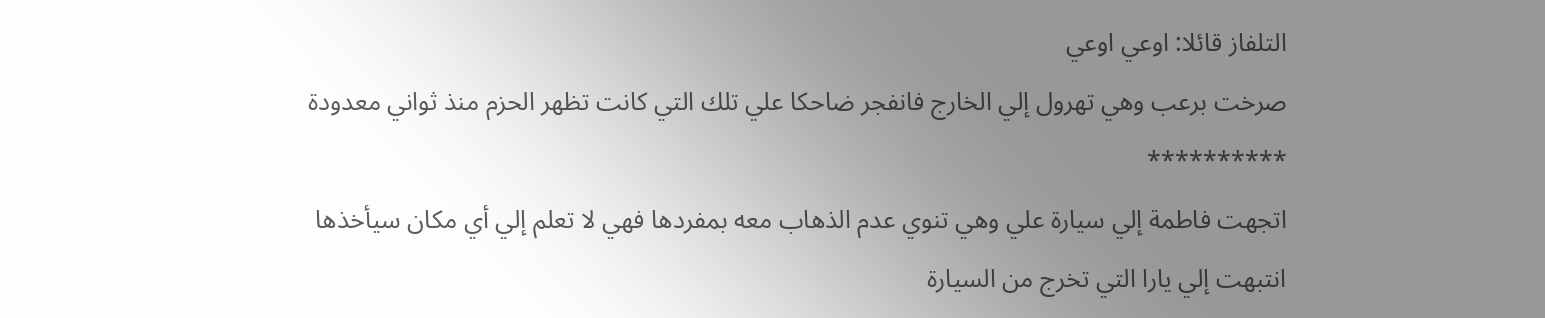التلفاز قائلا: اوعي اوعي
صرخت برعب وهي تهرول إلي الخارج فانفجر ضاحكا علي تلك التي كانت تظهر الحزم منذ ثواني معدودة
**********
اتجهت فاطمة إلي سيارة علي وهي تنوي عدم الذهاب معه بمفردها فهي لا تعلم إلي أي مكان سيأخذها
انتبهت إلي يارا التي تخرج من السيارة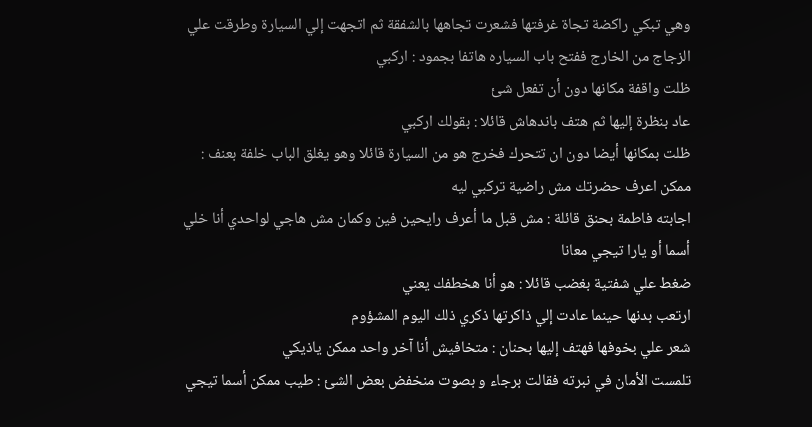وهي تبكي راكضة تجاة غرفتها فشعرت تجاهها بالشفقة ثم اتجهت إلي السيارة وطرقت علي الزجاج من الخارج ففتح باب السياره هاتفا بجمود : اركبي
ظلت واقفة مكانها دون أن تفعل شئ
عاد بنظرة إليها ثم هتف باندهاش قائلا : بقولك اركبي
ظلت بمكانها أيضا دون ان تتحرك فخرج هو من السيارة قائلا وهو يغلق الباب خلفة بعنف : ممكن اعرف حضرتك مش راضية تركبي ليه
اجابته فاطمة بحنق قائلة : مش قبل ما أعرف رايحين فين وكمان مش هاجي لواحدي أنا خلي أسما أو يارا تيجي معانا
ضغط علي شفتية بغضب قائلا : هو أنا هخطفك يعني
ارتعب بدنها حينما عادت إلي ذاكرتها ذكري ذلك اليوم المشؤوم
شعر علي بخوفها فهتف إليها بحنان : متخافيش أنا آخر واحد ممكن ياذيكي
تلمست الأمان في نبرته فقالت برجاء و بصوت منخفض بعض الشئ : طيب ممكن أسما تيجي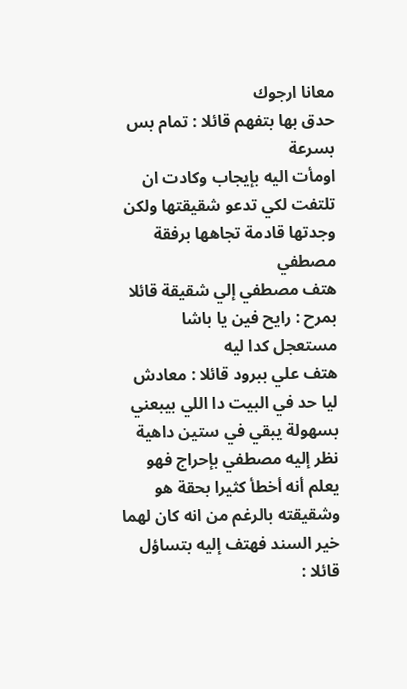معانا ارجوك
حدق بها بتفهم قائلا : تمام بس بسرعة
اومأت اليه بإيجاب وكادت ان تلتفت لكي تدعو شقيقتها ولكن وجدتها قادمة تجاهها برفقة مصطفي
هتف مصطفي إلي شقيقة قائلا بمرح : رايح فين يا باشا مستعجل كدا ليه
هتف علي ببرود قائلا : معادش ليا حد في البيت دا اللي بيبعني بسهولة يبقي في ستين داهية
نظر إليه مصطفي بإحراج فهو يعلم أنه أخطأ كثيرا بحقة هو وشقيقته بالرغم من انه كان لهما خير السند فهتف إليه بتساؤل قائلا :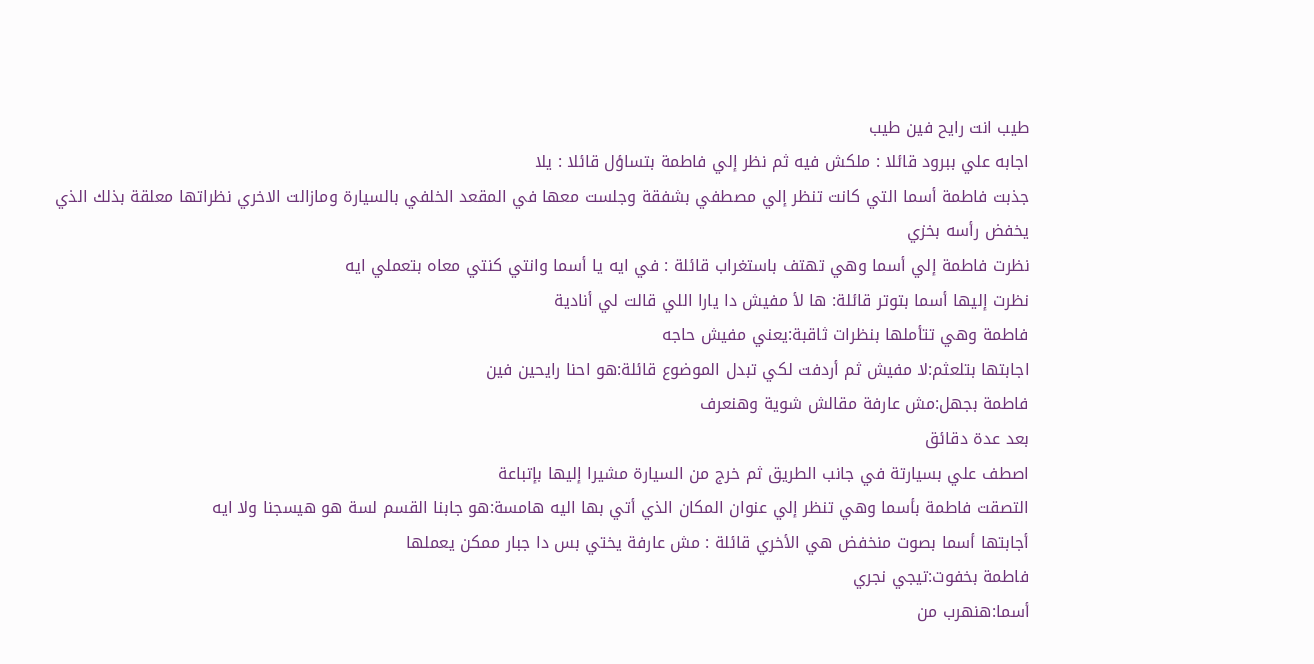طيب انت رايح فين طيب
اجابه علي ببرود قائلا : ملكش فيه ثم نظر إلي فاطمة بتساؤل قائلا : يلا
جذبت فاطمة أسما التي كانت تنظر إلي مصطفي بشفقة وجلست معها في المقعد الخلفي بالسيارة ومازالت الاخري نظراتها معلقة بذلك الذي يخفض رأسه بخزي
نظرت فاطمة إلي أسما وهي تهتف باستغراب قائلة : في ايه يا أسما وانتي كنتي معاه بتعملي ايه
نظرت إليها أسما بتوتر قائلة: ها لأ مفيش دا يارا اللي قالت لي أنادية
فاطمة وهي تتأملها بنظرات ثاقبة:يعني مفيش حاجه
اجابتها بتلعثم:لا مفيش ثم أردفت لكي تبدل الموضوع قائلة:هو احنا رايحين فين
فاطمة بجهل:مش عارفة مقالش شوية وهنعرف
بعد عدة دقائق
اصطف علي بسيارتة في جانب الطريق ثم خرج من السيارة مشيرا إليها بإتباعة
التصقت فاطمة بأسما وهي تنظر إلي عنوان المكان الذي أتي بها اليه هامسة:هو جابنا القسم لسة هو هيسجنا ولا ايه
أجابتها أسما بصوت منخفض هي الأخري قائلة : مش عارفة يختي بس دا جبار ممكن يعملها
فاطمة بخفوت:تيجي نجري
أسما:هنهرب من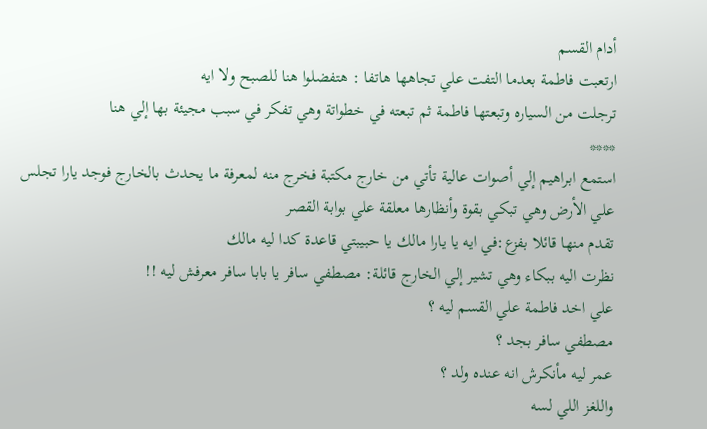أدام القسم
ارتعبت فاطمة بعدما التفت علي تجاهها هاتفا : هتفضلوا هنا للصبح ولا ايه
ترجلت من السياره وتبعتها فاطمة ثم تبعته في خطواتة وهي تفكر في سبب مجيئة بها إلي هنا
****
استمع ابراهيم إلي أصوات عالية تأتي من خارج مكتبة فخرج منه لمعرفة ما يحدث بالخارج فوجد يارا تجلس علي الأرض وهي تبكي بقوة وأنظارها معلقة علي بوابة القصر
تقدم منها قائلا بفزع:في ايه يا يارا مالك يا حبيبتي قاعدة كدا ليه مالك
نظرت اليه ببكاء وهي تشير إلي الخارج قائلة: مصطفي سافر يا بابا سافر معرفش ليه !!
علي اخد فاطمة علي القسم ليه ؟
مصطفي سافر بجد ؟
عمر ليه مأنكرش انه عنده ولد ؟
واللغز اللي لسه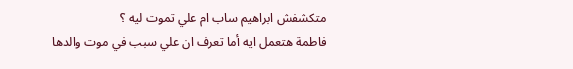متكشفش ابراهيم ساب ام علي تموت ليه ؟
فاطمة هتعمل ايه أما تعرف ان علي سبب في موت والدها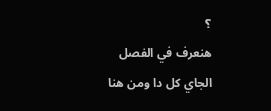؟
هنعرف في الفصل الجاي كل دا ومن هنا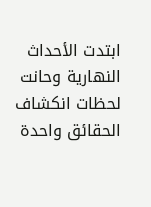ابتدت الأحداث النهارية وحانت لحظات انكشاف الحقائق واحدة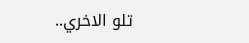تلو الاخري..